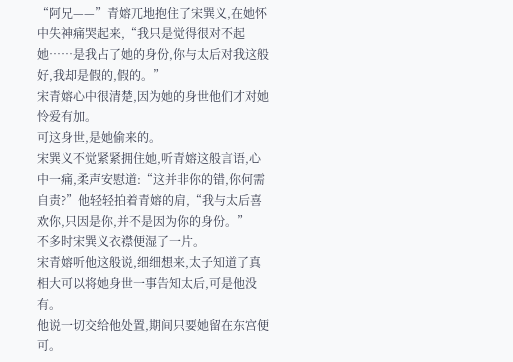“阿兄——”青嫆兀地抱住了宋巽义,在她怀中失神痛哭起来,“我只是觉得很对不起她……是我占了她的身份,你与太后对我这般好,我却是假的,假的。”
宋青嫆心中很清楚,因为她的身世他们才对她怜爱有加。
可这身世,是她偷来的。
宋巽义不觉紧紧拥住她,听青嫆这般言语,心中一痛,柔声安慰道:“这并非你的错,你何需自责?”他轻轻拍着青嫆的肩,“我与太后喜欢你,只因是你,并不是因为你的身份。”
不多时宋巽义衣襟便湿了一片。
宋青嫆听他这般说,细细想来,太子知道了真相大可以将她身世一事告知太后,可是他没有。
他说一切交给他处置,期间只要她留在东宫便可。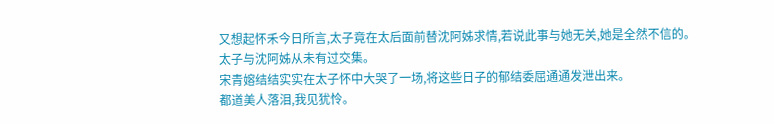又想起怀禾今日所言,太子竟在太后面前替沈阿姊求情,若说此事与她无关,她是全然不信的。
太子与沈阿姊从未有过交集。
宋青嫆结结实实在太子怀中大哭了一场,将这些日子的郁结委屈通通发泄出来。
都道美人落泪,我见犹怜。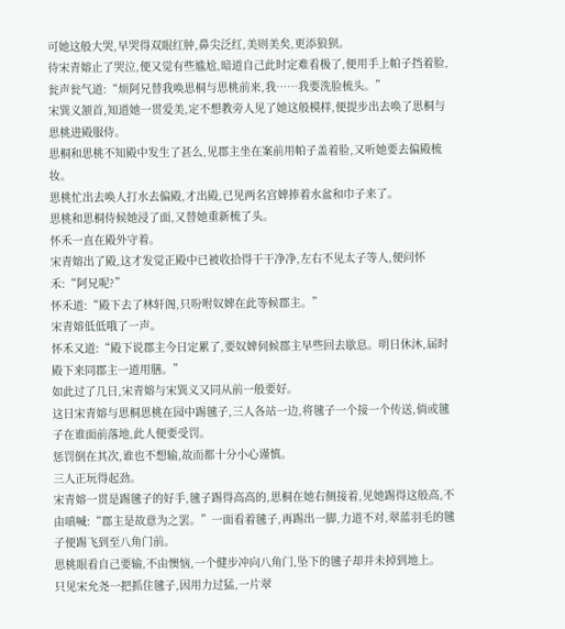可她这般大哭,早哭得双眼红肿,鼻尖泛红,美则美矣,更添狼狈。
待宋青嫆止了哭泣,便又觉有些尴尬,暗道自己此时定难看极了,便用手上帕子挡着脸,瓮声瓮气道:“烦阿兄替我唤思桐与思桃前来,我……我要洗脸梳头。”
宋巽义颔首,知道她一贯爱美,定不想教旁人见了她这般模样,便提步出去唤了思桐与思桃进殿服侍。
思桐和思桃不知殿中发生了甚么,见郡主坐在案前用帕子盖着脸,又听她要去偏殿梳妆。
思桃忙出去唤人打水去偏殿,才出殿,已见两名宫婢捧着水盆和巾子来了。
思桃和思桐侍候她浸了面,又替她重新梳了头。
怀禾一直在殿外守着。
宋青嫆出了殿,这才发觉正殿中已被收拾得干干净净,左右不见太子等人,便问怀禾:“阿兄呢?”
怀禾道:“殿下去了林轩阁,只吩咐奴婢在此等候郡主。”
宋青嫆低低哦了一声。
怀禾又道:“殿下说郡主今日定累了,要奴婢伺候郡主早些回去歇息。明日休沐,届时殿下来同郡主一道用膳。”
如此过了几日,宋青嫆与宋巽义又同从前一般要好。
这日宋青嫆与思桐思桃在园中踢毽子,三人各站一边,将毽子一个接一个传送,倘或毽子在谁面前落地,此人便要受罚。
惩罚倒在其次,谁也不想输,故而都十分小心谨慎。
三人正玩得起劲。
宋青嫆一贯是踢毽子的好手,毽子踢得高高的,思桐在她右侧接着,见她踢得这般高,不由嗔喊:“郡主是故意为之罢。”一面看着毽子,再踢出一脚,力道不对,翠蓝羽毛的毽子便踢飞到至八角门前。
思桃眼看自己要输,不由懊恼,一个健步冲向八角门,坠下的毽子却并未掉到地上。
只见宋允尧一把抓住毽子,因用力过猛,一片翠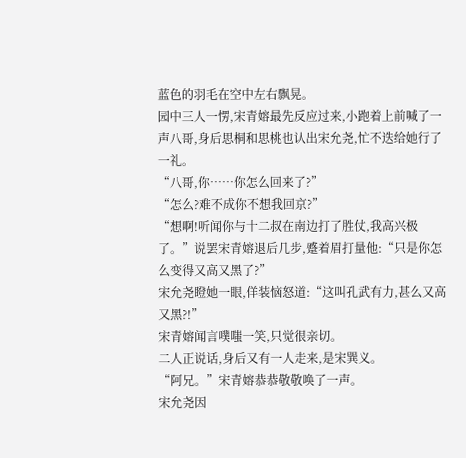蓝色的羽毛在空中左右飘晃。
园中三人一愣,宋青嫆最先反应过来,小跑着上前喊了一声八哥,身后思桐和思桃也认出宋允尧,忙不迭给她行了一礼。
“八哥,你……你怎么回来了?”
“怎么?难不成你不想我回京?”
“想啊!听闻你与十二叔在南边打了胜仗,我高兴极了。”说罢宋青嫆退后几步,蹙着眉打量他:“只是你怎么变得又高又黑了?”
宋允尧瞪她一眼,佯装恼怒道:“这叫孔武有力,甚么又高又黑?!”
宋青嫆闻言噗嗤一笑,只觉很亲切。
二人正说话,身后又有一人走来,是宋巽义。
“阿兄。”宋青嫆恭恭敬敬唤了一声。
宋允尧因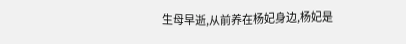生母早逝,从前养在杨妃身边,杨妃是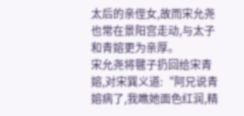太后的亲侄女,故而宋允尧也常在景阳宫走动,与太子和青嫆更为亲厚。
宋允尧将毽子扔回给宋青嫆,对宋巽义道:“阿兄说青嫆病了,我瞧她面色红润,精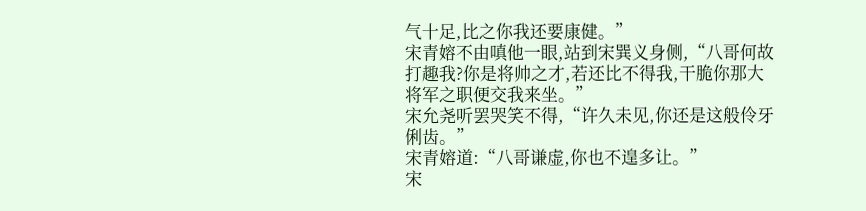气十足,比之你我还要康健。”
宋青嫆不由嗔他一眼,站到宋巽义身侧,“八哥何故打趣我?你是将帅之才,若还比不得我,干脆你那大将军之职便交我来坐。”
宋允尧听罢哭笑不得,“许久未见,你还是这般伶牙俐齿。”
宋青嫆道:“八哥谦虚,你也不遑多让。”
宋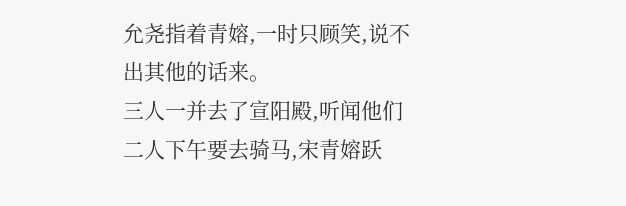允尧指着青嫆,一时只顾笑,说不出其他的话来。
三人一并去了宣阳殿,听闻他们二人下午要去骑马,宋青嫆跃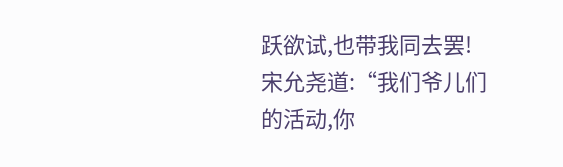跃欲试,也带我同去罢!
宋允尧道:“我们爷儿们的活动,你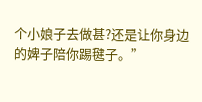个小娘子去做甚?还是让你身边的婢子陪你踢毽子。”